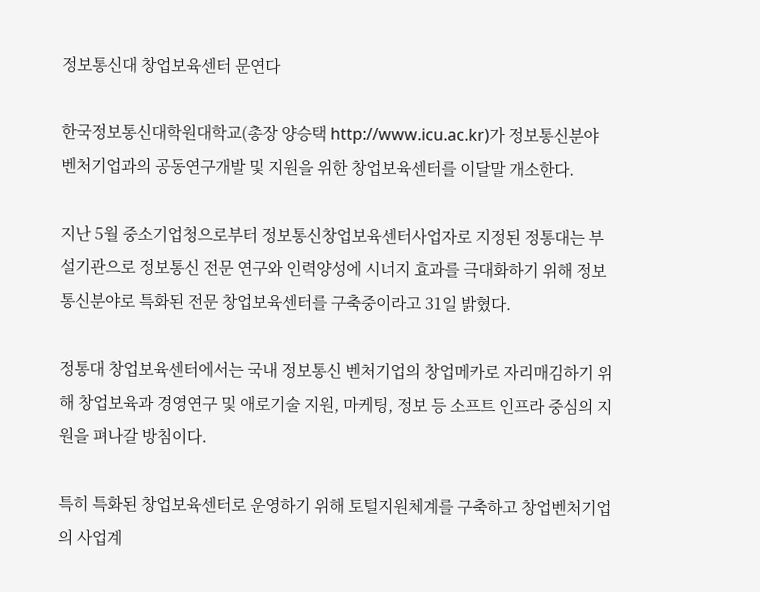정보통신대 창업보육센터 문연다

한국정보통신대학원대학교(총장 양승택 http://www.icu.ac.kr)가 정보통신분야 벤처기업과의 공동연구개발 및 지원을 위한 창업보육센터를 이달말 개소한다.

지난 5월 중소기업청으로부터 정보통신창업보육센터사업자로 지정된 정통대는 부설기관으로 정보통신 전문 연구와 인력양성에 시너지 효과를 극대화하기 위해 정보통신분야로 특화된 전문 창업보육센터를 구축중이라고 31일 밝혔다.

정통대 창업보육센터에서는 국내 정보통신 벤처기업의 창업메카로 자리매김하기 위해 창업보육과 경영연구 및 애로기술 지원, 마케팅, 정보 등 소프트 인프라 중심의 지원을 펴나갈 방침이다.

특히 특화된 창업보육센터로 운영하기 위해 토털지원체계를 구축하고 창업벤처기업의 사업계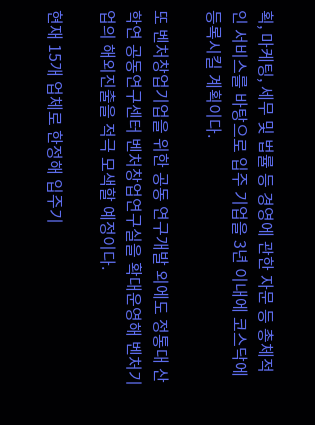획, 마케팅, 세무 및 법률 등 경영에 관한 자문 등 총체적인 서비스를 바탕으로 입주 기업을 3년 이내에 코스닥에 등록시킬 계획이다.

또 벤처창업기업을 위한 공동 연구개발 외에도 정통대 산학연 공동연구센터 벤처창업연구실을 확대운영해 벤처기업의 해외진출을 적극 모색할 예정이다.

현재 15개 업체로 한정해 입주기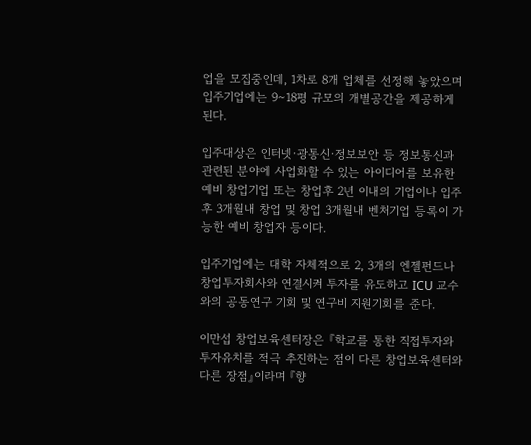업을 모집중인데, 1차로 8개 업체를 선정해 놓았으며 입주기업에는 9∼18평 규모의 개별공간을 제공하게 된다.

입주대상은 인터넷·광통신·정보보안 등 정보통신과 관련된 분야에 사업화할 수 있는 아이디어를 보유한 예비 창업기업 또는 창업후 2년 이내의 기업이나 입주후 3개월내 창업 및 창업 3개월내 벤처기업 등록이 가능한 예비 창업자 등이다.

입주기업에는 대학 자체적으로 2, 3개의 엔젤펀드나 창업투자회사와 연결시켜 투자를 유도하고 ICU 교수와의 공동연구 기회 및 연구비 지원기회를 준다.

이만섭 창업보육센터장은 『학교를 통한 직접투자와 투자유치를 적극 추진하는 점이 다른 창업보육센터와 다른 장점』이라며 『향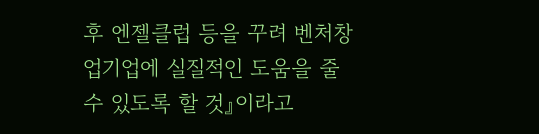후 엔젤클럽 등을 꾸려 벤처창업기업에 실질적인 도움을 줄 수 있도록 할 것』이라고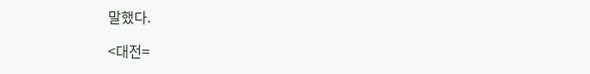말했다.

<대전=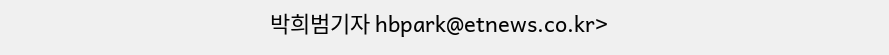박희범기자 hbpark@etnews.co.kr>